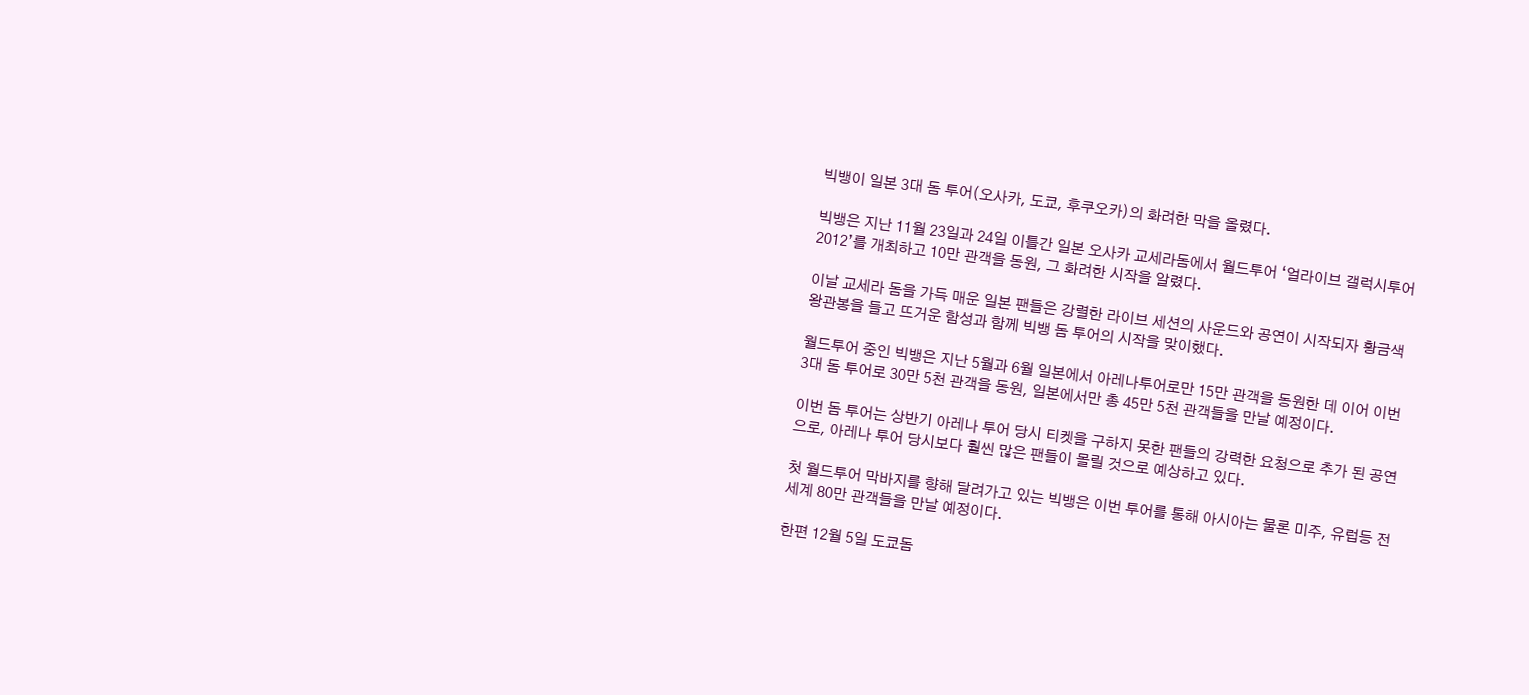빅뱅이 일본 3대 돔 투어(오사카, 도쿄, 후쿠오카)의 화려한 막을 올렸다.

빅뱅은 지난 11월 23일과 24일 이틀간 일본 오사카 교세라돔에서 월드투어 ‘얼라이브 갤럭시투어 2012’를 개최하고 10만 관객을 동원, 그 화려한 시작을 알렸다.

이날 교세라 돔을 가득 매운 일본 팬들은 강렬한 라이브 세션의 사운드와 공연이 시작되자 황금색 왕관봉을 들고 뜨거운 함성과 함께 빅뱅 돔 투어의 시작을 맞이했다.

월드투어 중인 빅뱅은 지난 5월과 6월 일본에서 아레나투어로만 15만 관객을 동원한 데 이어 이번 3대 돔 투어로 30만 5천 관객을 동원, 일본에서만 총 45만 5천 관객들을 만날 예정이다.

이번 돔 투어는 상반기 아레나 투어 당시 티켓을 구하지 못한 팬들의 강력한 요청으로 추가 된 공연으로, 아레나 투어 당시보다 훨씬 많은 팬들이 몰릴 것으로 예상하고 있다.

첫 월드투어 막바지를 향해 달려가고 있는 빅뱅은 이번 투어를 통해 아시아는 물론 미주, 유럽등 전세계 80만 관객들을 만날 예정이다.

한편 12월 5일 도쿄돔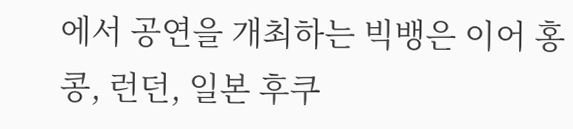에서 공연을 개최하는 빅뱅은 이어 홍콩, 런던, 일본 후쿠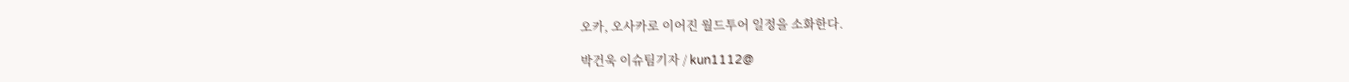오카, 오사카로 이어진 월드투어 일정을 소화한다.

박건욱 이슈팀기자 / kun1112@